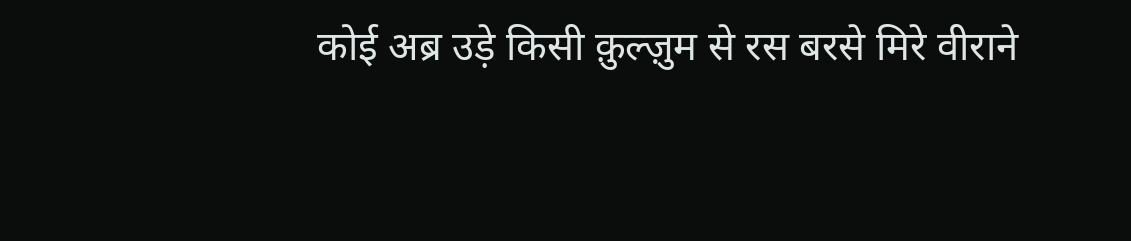कोई अब्र उड़े किसी क़ुल्ज़ुम से रस बरसे मिरे वीराने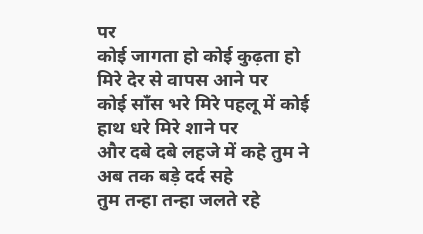पर
कोई जागता हो कोई कुढ़ता हो मिरे देर से वापस आने पर
कोई साँस भरे मिरे पहलू में कोई हाथ धरे मिरे शाने पर
और दबे दबे लहजे में कहे तुम ने अब तक बड़े दर्द सहे
तुम तन्हा तन्हा जलते रहे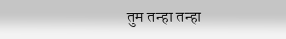तुम तन्हा तन्हा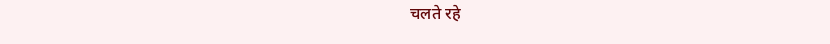चलते रहे